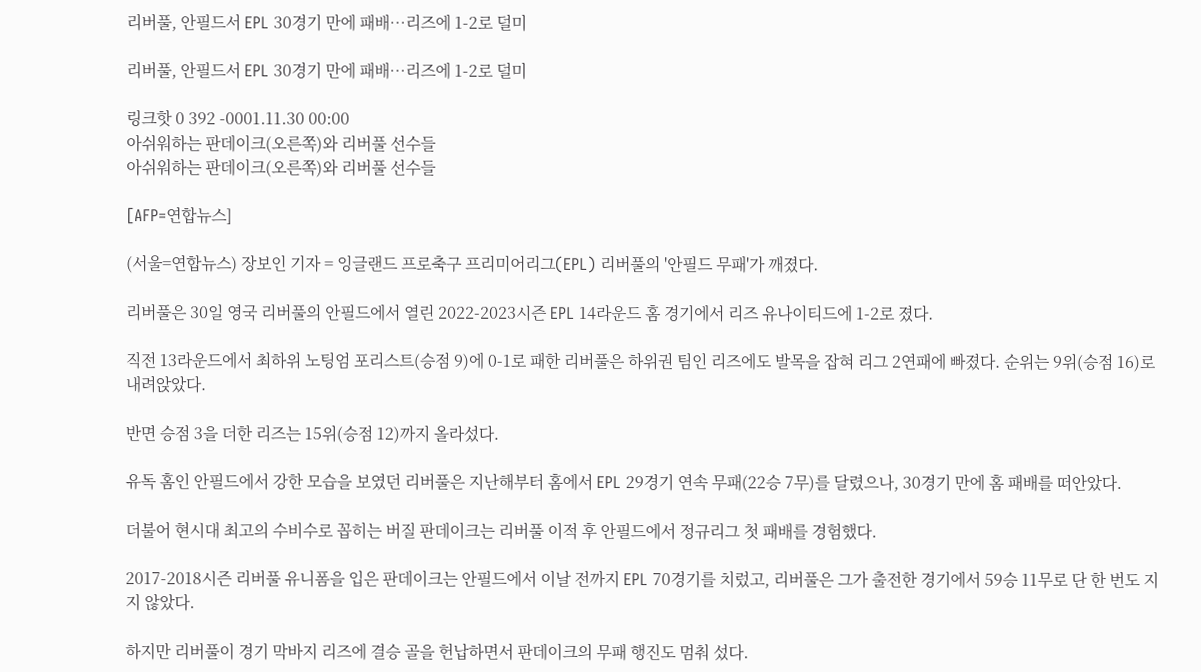리버풀, 안필드서 EPL 30경기 만에 패배…리즈에 1-2로 덜미

리버풀, 안필드서 EPL 30경기 만에 패배…리즈에 1-2로 덜미

링크핫 0 392 -0001.11.30 00:00
아쉬워하는 판데이크(오른쪽)와 리버풀 선수들
아쉬워하는 판데이크(오른쪽)와 리버풀 선수들

[AFP=연합뉴스]

(서울=연합뉴스) 장보인 기자 = 잉글랜드 프로축구 프리미어리그(EPL) 리버풀의 '안필드 무패'가 깨졌다.

리버풀은 30일 영국 리버풀의 안필드에서 열린 2022-2023시즌 EPL 14라운드 홈 경기에서 리즈 유나이티드에 1-2로 졌다.

직전 13라운드에서 최하위 노팅엄 포리스트(승점 9)에 0-1로 패한 리버풀은 하위권 팀인 리즈에도 발목을 잡혀 리그 2연패에 빠졌다. 순위는 9위(승점 16)로 내려앉았다.

반면 승점 3을 더한 리즈는 15위(승점 12)까지 올라섰다.

유독 홈인 안필드에서 강한 모습을 보였던 리버풀은 지난해부터 홈에서 EPL 29경기 연속 무패(22승 7무)를 달렸으나, 30경기 만에 홈 패배를 떠안았다.

더불어 현시대 최고의 수비수로 꼽히는 버질 판데이크는 리버풀 이적 후 안필드에서 정규리그 첫 패배를 경험했다.

2017-2018시즌 리버풀 유니폼을 입은 판데이크는 안필드에서 이날 전까지 EPL 70경기를 치렀고, 리버풀은 그가 출전한 경기에서 59승 11무로 단 한 번도 지지 않았다.

하지만 리버풀이 경기 막바지 리즈에 결승 골을 헌납하면서 판데이크의 무패 행진도 멈춰 섰다.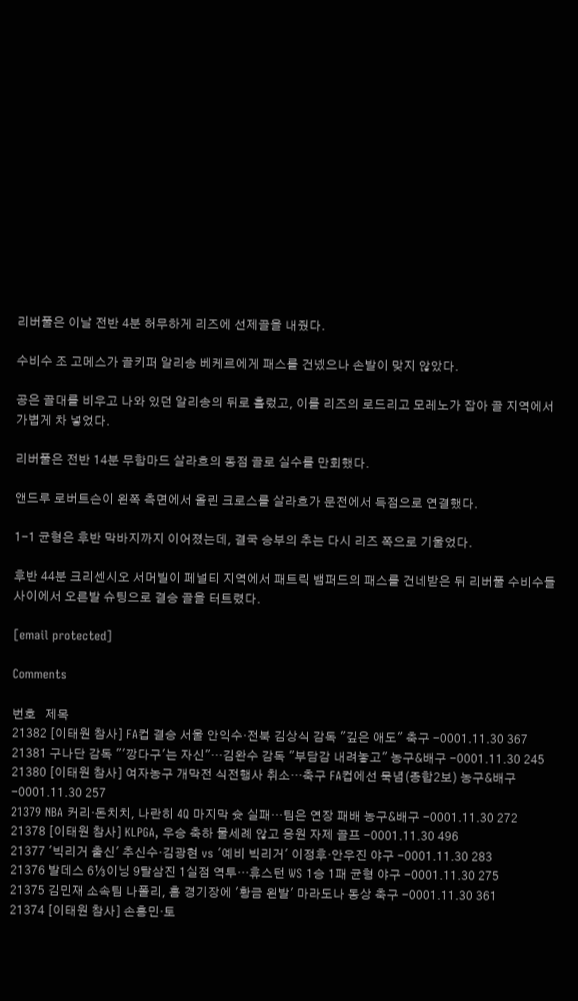리버풀은 이날 전반 4분 허무하게 리즈에 선제골을 내줬다.

수비수 조 고메스가 골키퍼 알리송 베케르에게 패스를 건넸으나 손발이 맞지 않았다.

공은 골대를 비우고 나와 있던 알리송의 뒤로 흘렀고, 이를 리즈의 로드리고 모레노가 잡아 골 지역에서 가볍게 차 넣었다.

리버풀은 전반 14분 무함마드 살라흐의 동점 골로 실수를 만회했다.

앤드루 로버트슨이 왼쪽 측면에서 올린 크로스를 살라흐가 문전에서 득점으로 연결했다.

1-1 균형은 후반 막바지까지 이어졌는데, 결국 승부의 추는 다시 리즈 쪽으로 기울었다.

후반 44분 크리센시오 서머빌이 페널티 지역에서 패트릭 뱀퍼드의 패스를 건네받은 뒤 리버풀 수비수들 사이에서 오른발 슈팅으로 결승 골을 터트렸다.

[email protected]

Comments

번호   제목
21382 [이태원 참사] FA컵 결승 서울 안익수·전북 김상식 감독 "깊은 애도" 축구 -0001.11.30 367
21381 구나단 감독 "'깡다구'는 자신"…김완수 감독 "부담감 내려놓고" 농구&배구 -0001.11.30 245
21380 [이태원 참사] 여자농구 개막전 식전행사 취소…축구 FA컵에선 묵념(종합2보) 농구&배구 -0001.11.30 257
21379 NBA 커리·돈치치, 나란히 4Q 마지막 슛 실패…팀은 연장 패배 농구&배구 -0001.11.30 272
21378 [이태원 참사] KLPGA, 우승 축하 물세례 않고 응원 자제 골프 -0001.11.30 496
21377 '빅리거 출신' 추신수·김광현 vs '예비 빅리거' 이정후·안우진 야구 -0001.11.30 283
21376 발데스 6⅓이닝 9탈삼진 1실점 역투…휴스턴 WS 1승 1패 균형 야구 -0001.11.30 275
21375 김민재 소속팀 나폴리, 홈 경기장에 '황금 왼발' 마라도나 동상 축구 -0001.11.30 361
21374 [이태원 참사] 손흥민·토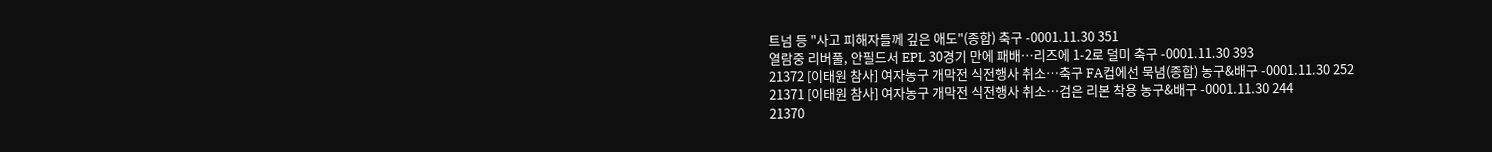트넘 등 "사고 피해자들께 깊은 애도"(종합) 축구 -0001.11.30 351
열람중 리버풀, 안필드서 EPL 30경기 만에 패배…리즈에 1-2로 덜미 축구 -0001.11.30 393
21372 [이태원 참사] 여자농구 개막전 식전행사 취소…축구 FA컵에선 묵념(종합) 농구&배구 -0001.11.30 252
21371 [이태원 참사] 여자농구 개막전 식전행사 취소…검은 리본 착용 농구&배구 -0001.11.30 244
21370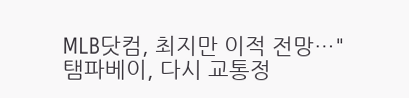MLB닷컴, 최지만 이적 전망…"탬파베이, 다시 교통정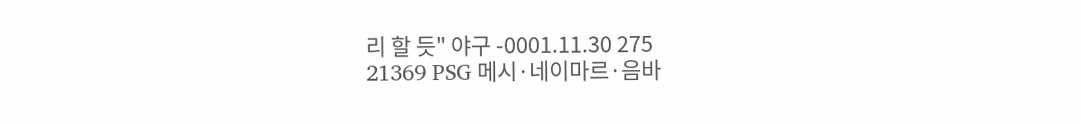리 할 듯" 야구 -0001.11.30 275
21369 PSG 메시·네이마르·음바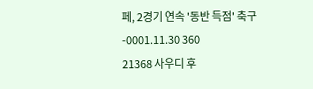페, 2경기 연속 '동반 득점' 축구 -0001.11.30 360
21368 사우디 후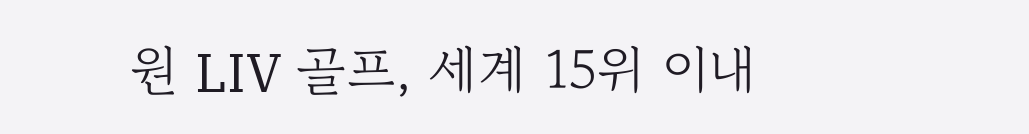원 LIV 골프, 세계 15위 이내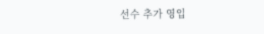선수 추가 영입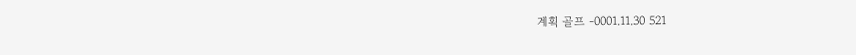계획 골프 -0001.11.30 521